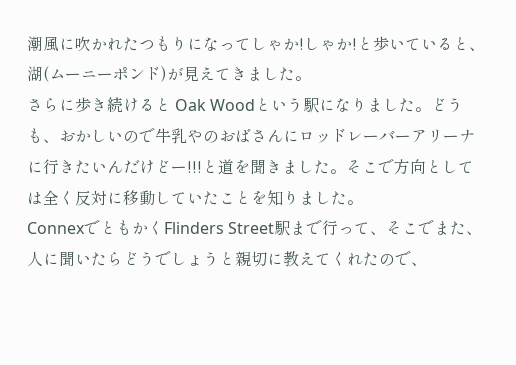潮風に吹かれたつもりになってしゃか!しゃか!と歩いていると、湖(ムーニーポンド)が見えてきました。
さらに歩き続けると Oak Woodという駅になりました。どうも、おかしいので牛乳やのおばさんにロッドレーバーアリーナに行きたいんだけどー!!!と道を聞きました。そこで方向としては全く反対に移動していたことを知りました。
ConnexでともかくFlinders Street駅まで行って、そこでまた、人に聞いたらどうでしょうと親切に教えてくれたので、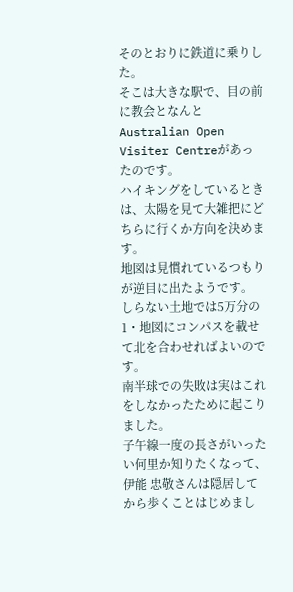そのとおりに鉄道に乗りした。
そこは大きな駅で、目の前に教会となんとAustralian Open Visiter Centreがあったのです。
ハイキングをしているときは、太陽を見て大雑把にどちらに行くか方向を決めます。
地図は見慣れているつもりが逆目に出たようです。
しらない土地では5万分の1・地図にコンパスを載せて北を合わせればよいのです。
南半球での失敗は実はこれをしなかったために起こりました。
子午線一度の長さがいったい何里か知りたくなって、伊能 忠敬さんは隠居してから歩くことはじめまし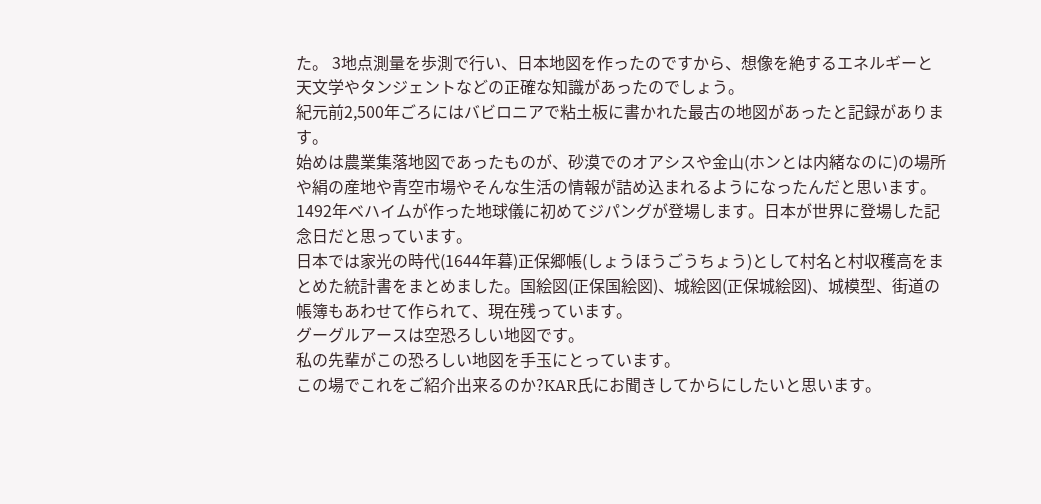た。 3地点測量を歩測で行い、日本地図を作ったのですから、想像を絶するエネルギーと天文学やタンジェントなどの正確な知識があったのでしょう。
紀元前2,500年ごろにはバビロニアで粘土板に書かれた最古の地図があったと記録があります。
始めは農業集落地図であったものが、砂漠でのオアシスや金山(ホンとは内緒なのに)の場所や絹の産地や青空市場やそんな生活の情報が詰め込まれるようになったんだと思います。
1492年べハイムが作った地球儀に初めてジパングが登場します。日本が世界に登場した記念日だと思っています。
日本では家光の時代(1644年暮)正保郷帳(しょうほうごうちょう)として村名と村収穫高をまとめた統計書をまとめました。国絵図(正保国絵図)、城絵図(正保城絵図)、城模型、街道の帳簿もあわせて作られて、現在残っています。
グーグルアースは空恐ろしい地図です。
私の先輩がこの恐ろしい地図を手玉にとっています。
この場でこれをご紹介出来るのか?KAR氏にお聞きしてからにしたいと思います。